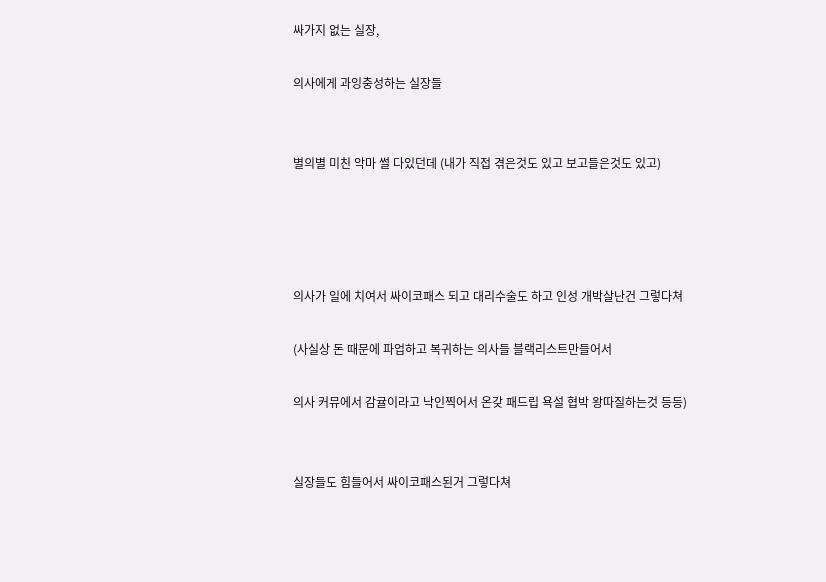싸가지 없는 실장,

의사에게 과잉충성하는 실장들


별의별 미친 악마 썰 다있던데 (내가 직접 겪은것도 있고 보고들은것도 있고)




의사가 일에 치여서 싸이코패스 되고 대리수술도 하고 인성 개박살난건 그렇다쳐

(사실상 돈 때문에 파업하고 복귀하는 의사들 블랙리스트만들어서

의사 커뮤에서 감귤이라고 낙인찍어서 온갖 패드립 욕설 협박 왕따질하는것 등등)


실장들도 힘들어서 싸이코패스된거 그렇다쳐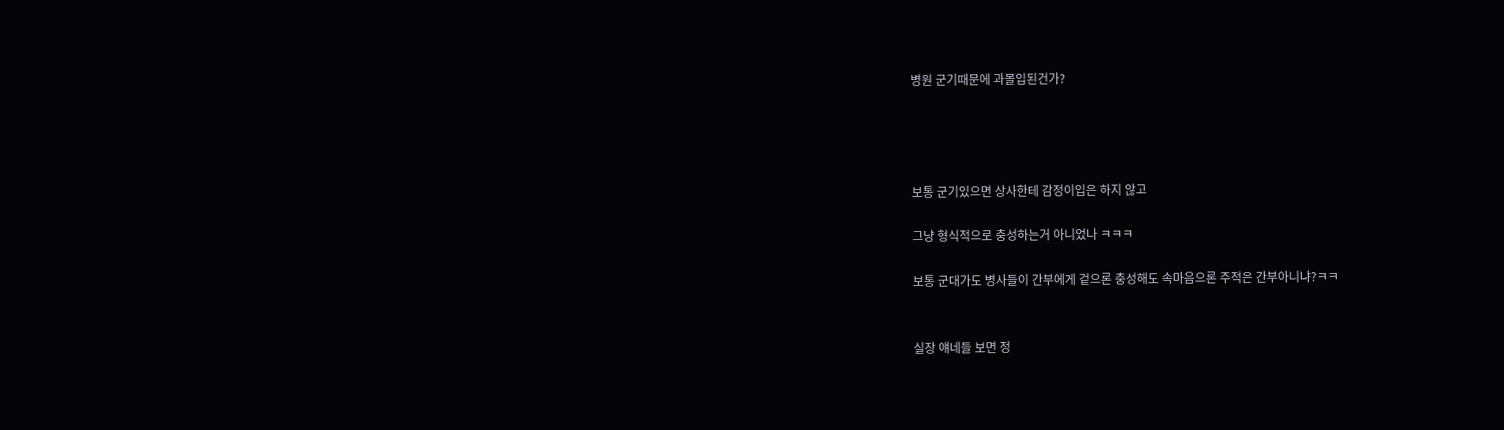병원 군기때문에 과몰입된건가?




보통 군기있으면 상사한테 감정이입은 하지 않고

그냥 형식적으로 충성하는거 아니었나 ㅋㅋㅋ

보통 군대가도 병사들이 간부에게 겉으론 충성해도 속마음으론 주적은 간부아니냐?ㅋㅋ


실장 얘네들 보면 정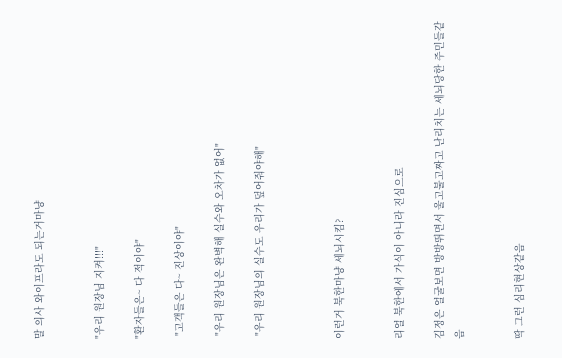말 의사 와이프라도 되는거마냥


"우리 원장님 지켜!!!"

"환자들은~ 다 적이야"

 "고객들은 다~ 진상이야"

 "우리 원장님은 완벽해 실수와 오차가 없어"

 "우리 원장님의 실수도 우리가 덮어줘야해"



이런거 북한마냥 세뇌시킴?


리얼 북한에서 가식이 아니라 진심으로

김정은 얼굴보면 방방뛰면서 울고불고짜고 난리치는 세뇌당한 주민들같음


딱 그런 심리현상같음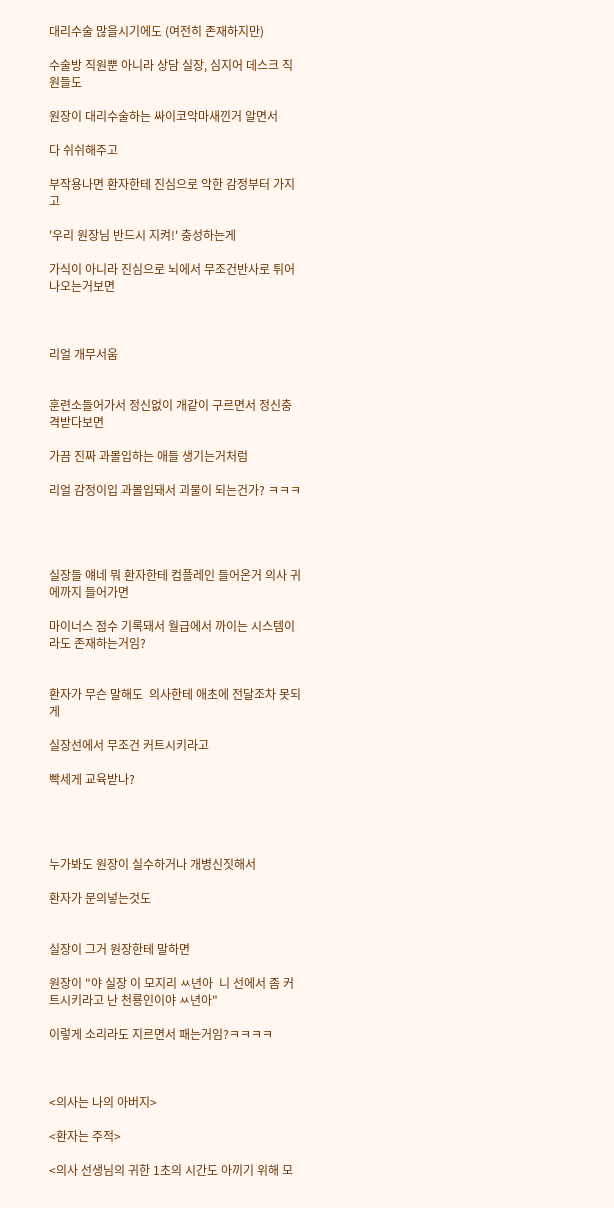대리수술 많을시기에도 (여전히 존재하지만)

수술방 직원뿐 아니라 상담 실장, 심지어 데스크 직원들도

원장이 대리수술하는 싸이코악마새낀거 알면서

다 쉬쉬해주고

부작용나면 환자한테 진심으로 악한 감정부터 가지고

'우리 원장님 반드시 지켜!' 충성하는게

가식이 아니라 진심으로 뇌에서 무조건반사로 튀어나오는거보면



리얼 개무서움


훈련소들어가서 정신없이 개같이 구르면서 정신충격받다보면

가끔 진짜 과몰입하는 애들 생기는거처럼

리얼 감정이입 과몰입돼서 괴물이 되는건가? ㅋㅋㅋ




실장들 얘네 뭐 환자한테 컴플레인 들어온거 의사 귀에까지 들어가면

마이너스 점수 기록돼서 월급에서 까이는 시스템이라도 존재하는거임?


환자가 무슨 말해도  의사한테 애초에 전달조차 못되게

실장선에서 무조건 커트시키라고

빡세게 교육받나?




누가봐도 원장이 실수하거나 개병신짓해서

환자가 문의넣는것도


실장이 그거 원장한테 말하면

원장이 "야 실장 이 모지리 ㅆ년아  니 선에서 좀 커트시키라고 난 천룡인이야 ㅆ년아"

이렇게 소리라도 지르면서 패는거임?ㅋㅋㅋㅋ



<의사는 나의 아버지>

<환자는 주적>

<의사 선생님의 귀한 1초의 시간도 아끼기 위해 모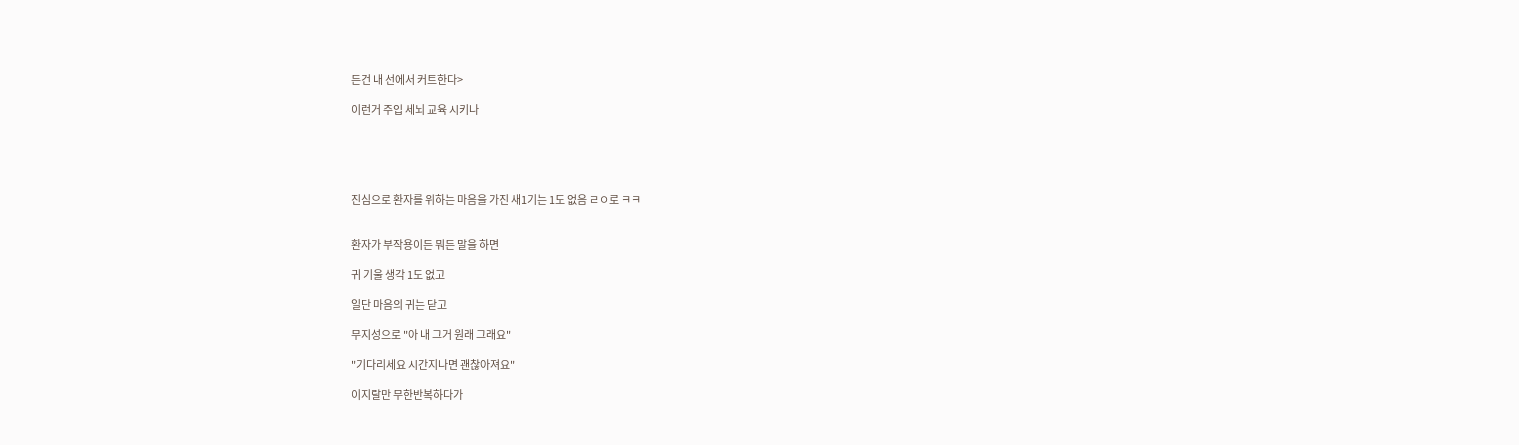든건 내 선에서 커트한다>

이런거 주입 세뇌 교육 시키나





진심으로 환자를 위하는 마음을 가진 새1기는 1도 없음 ㄹㅇ로 ㅋㅋ


환자가 부작용이든 뭐든 말을 하면

귀 기울 생각 1도 없고

일단 마음의 귀는 닫고

무지성으로 "아 내 그거 원래 그래요"

"기다리세요 시간지나면 괜찮아져요"

이지랄만 무한반복하다가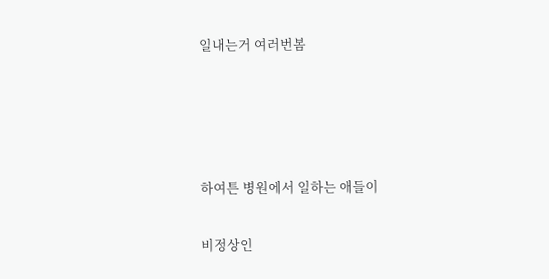일내는거 여러번봄




하여튼 병원에서 일하는 애들이

비정상인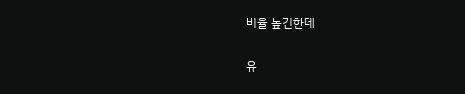비율 높긴한데


유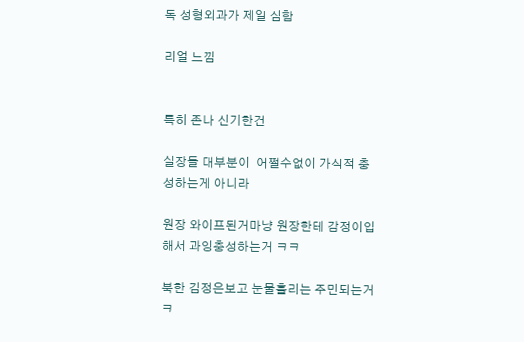독 성형외과가 제일 심함

리얼 느낌


특히 존나 신기한건

실장들 대부분이  어쩔수없이 가식적 충성하는게 아니라

원장 와이프된거마냥 원장한테 감정이입해서 과잉충성하는거 ㅋㅋ

북한 김정은보고 눈물흘리는 주민되는거ㅋ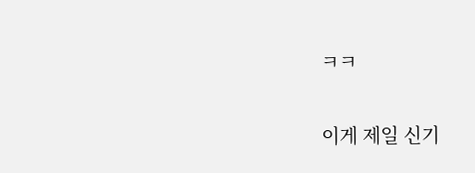ㅋㅋ

이게 제일 신기